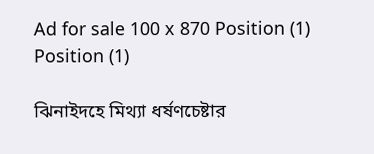Ad for sale 100 x 870 Position (1)
Position (1)

ঝিনাইদহে মিথ্যা ধর্ষণচেষ্টার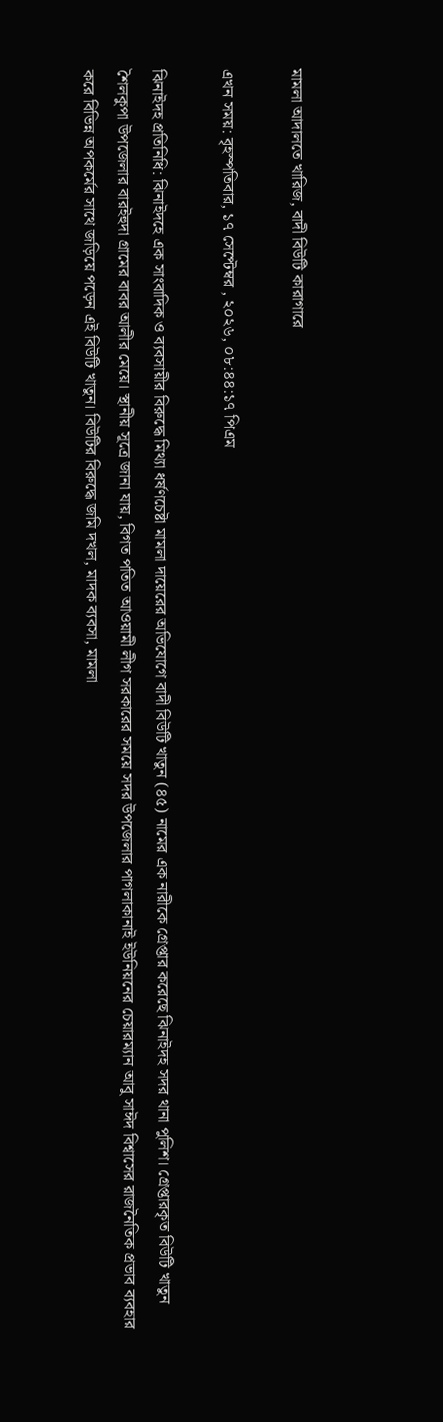মামলা আদালতে খারিজ, বাদী বিউটি কারাগারে

এখন সময়: বৃহস্পতিবার, ১৭ সেপ্টেম্বর , ২০২৬, ০৮:৪৪:১৭ পিএম

ঝিনাইদহ প্রতিনিধি: ঝিনাইদহে এক সাংবাদিক ও ব্যবসায়ীর বিরুদ্ধে মিথ্যা ধর্ষণচেষ্টা মামলা দায়েরের অভিযোগে বাদী বিউটি খাতুন (৪৫) নামের এক নারীকে গ্রেপ্তার করেছে ঝিনাইদহ সদর থানা পুলিশ। গ্রেপ্তারকৃত বিউটি খাতুন শৈলকুপা উপজেলার বারইহুদা গ্রামের বাবর আলীর মেয়ে। স্থানীয় সূত্রে জানা যায়, বিগত পতিত আওয়ামী লীগ সরকারের সময়ে সদর উপজেলার পাগলাকানাই ইউনিয়নের চেয়ারম্যান আবু সাঈদ বিশ্বাসের রাজনৈতিক প্রভাব ব্যবহার করে বিভিন্ন অপকর্মের সাথে জড়িয়ে পড়েন এই বিউটি খাতুন। বিউটির বিরুদ্ধে জমি দখল, মাদক ব্যবসা, মামলা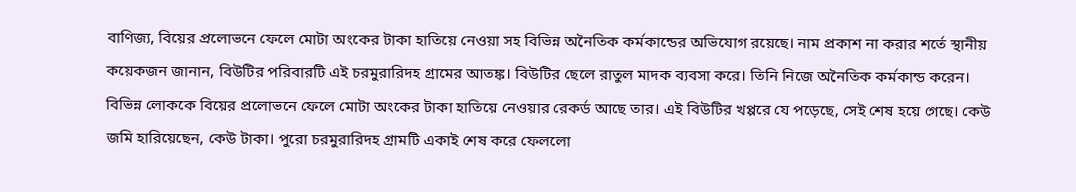বাণিজ্য, বিয়ের প্রলোভনে ফেলে মোটা অংকের টাকা হাতিয়ে নেওয়া সহ বিভিন্ন অনৈতিক কর্মকান্ডের অভিযোগ রয়েছে। নাম প্রকাশ না করার শর্তে স্থানীয় কয়েকজন জানান, বিউটির পরিবারটি এই চরমুরারিদহ গ্রামের আতঙ্ক। বিউটির ছেলে রাতুল মাদক ব্যবসা করে। তিনি নিজে অনৈতিক কর্মকান্ড করেন। বিভিন্ন লোককে বিয়ের প্রলোভনে ফেলে মোটা অংকের টাকা হাতিয়ে নেওয়ার রেকর্ড আছে তার। এই বিউটির খপ্পরে যে পড়েছে, সেই শেষ হয়ে গেছে। কেউ জমি হারিয়েছেন, কেউ টাকা। পুরো চরমুরারিদহ গ্রামটি একাই শেষ করে ফেললো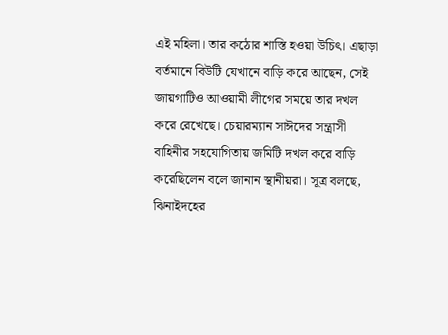এই মহিলা। তার কঠোর শাস্তি হওয়া উচিৎ। এছাড়া বর্তমানে বিউটি যেখানে বাড়ি করে আছেন, সেই জায়গাটিও আওয়ামী লীগের সময়ে তার দখল করে রেখেছে। চেয়ারম্যান সাঈদের সন্ত্রাসী বাহিনীর সহযোগিতায় জমিটি দখল করে বাড়ি করেছিলেন বলে জানান স্থানীয়রা। সূত্র বলছে, ঝিনাইদহের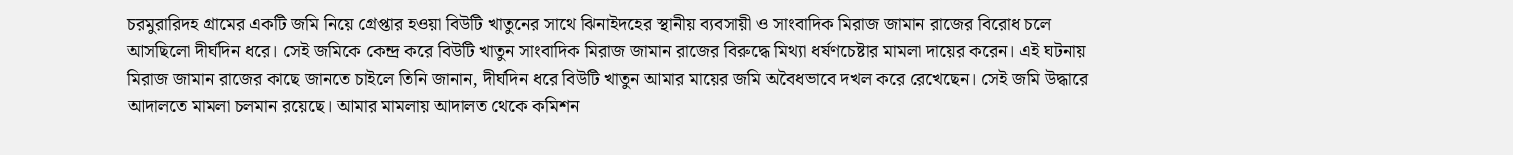চরমুরারিদহ গ্রামের একটি জমি নিয়ে গ্রেপ্তার হওয়া বিউটি খাতুনের সাথে ঝিনাইদহের স্থানীয় ব্যবসায়ী ও সাংবাদিক মিরাজ জামান রাজের বিরোধ চলে আসছিলো দীর্ঘদিন ধরে। সেই জমিকে কেন্দ্র করে বিউটি খাতুন সাংবাদিক মিরাজ জামান রাজের বিরুদ্ধে মিথ্যা ধর্ষণচেষ্টার মামলা দায়ের করেন। এই ঘটনায় মিরাজ জামান রাজের কাছে জানতে চাইলে তিনি জানান, দীর্ঘদিন ধরে বিউটি খাতুন আমার মায়ের জমি অবৈধভাবে দখল করে রেখেছেন। সেই জমি উদ্ধারে আদালতে মামলা চলমান রয়েছে। আমার মামলায় আদালত থেকে কমিশন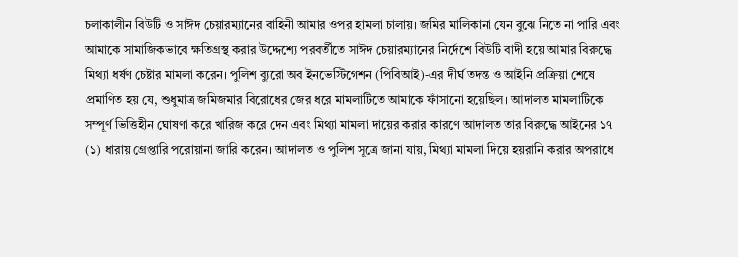চলাকালীন বিউটি ও সাঈদ চেয়ারম্যানের বাহিনী আমার ওপর হামলা চালায়। জমির মালিকানা যেন বুঝে নিতে না পারি এবং আমাকে সামাজিকভাবে ক্ষতিগ্রস্থ করার উদ্দেশ্যে পরবর্তীতে সাঈদ চেয়ারম্যানের নির্দেশে বিউটি বাদী হয়ে আমার বিরুদ্ধে মিথ্যা ধর্ষণ চেষ্টার মামলা করেন। পুলিশ ব্যুরো অব ইনভেস্টিগেশন (পিবিআই)-এর দীর্ঘ তদন্ত ও আইনি প্রক্রিয়া শেষে প্রমাণিত হয় যে, শুধুমাত্র জমিজমার বিরোধের জের ধরে মামলাটিতে আমাকে ফাঁসানো হয়েছিল। আদালত মামলাটিকে সম্পূর্ণ ভিত্তিহীন ঘোষণা করে খারিজ করে দেন এবং মিথ্যা মামলা দায়ের করার কারণে আদালত তার বিরুদ্ধে আইনের ১৭ (১) ধারায় গ্রেপ্তারি পরোয়ানা জারি করেন। আদালত ও পুলিশ সূত্রে জানা যায়, মিথ্যা মামলা দিয়ে হয়রানি করার অপরাধে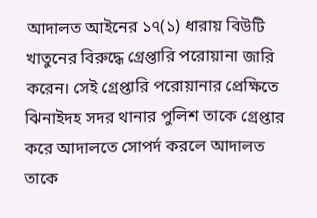আদালত আইনের ১৭(১) ধারায় বিউটি খাতুনের বিরুদ্ধে গ্রেপ্তারি পরোয়ানা জারি করেন। সেই গ্রেপ্তারি পরোয়ানার প্রেক্ষিতে ঝিনাইদহ সদর থানার পুলিশ তাকে গ্রেপ্তার করে আদালতে সোপর্দ করলে আদালত তাকে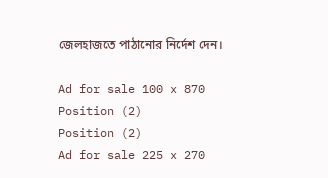জেলহাজতে পাঠানোর নির্দেশ দেন।

Ad for sale 100 x 870 Position (2)
Position (2)
Ad for sale 225 x 270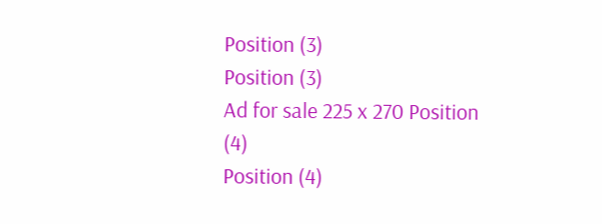Position (3)
Position (3)
Ad for sale 225 x 270 Position (4)
Position (4)